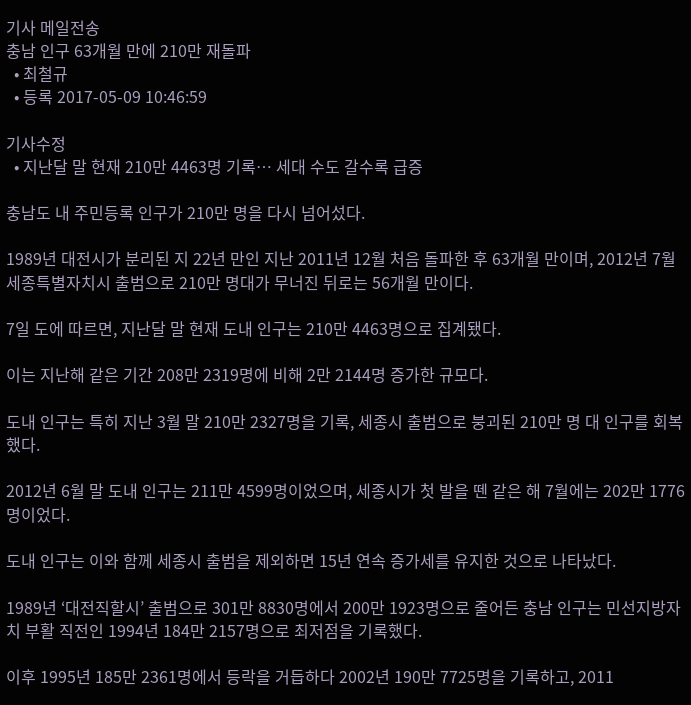기사 메일전송
충남 인구 63개월 만에 210만 재돌파
  • 최철규
  • 등록 2017-05-09 10:46:59

기사수정
  • 지난달 말 현재 210만 4463명 기록… 세대 수도 갈수록 급증

충남도 내 주민등록 인구가 210만 명을 다시 넘어섰다.

1989년 대전시가 분리된 지 22년 만인 지난 2011년 12월 처음 돌파한 후 63개월 만이며, 2012년 7월 세종특별자치시 출범으로 210만 명대가 무너진 뒤로는 56개월 만이다.

7일 도에 따르면, 지난달 말 현재 도내 인구는 210만 4463명으로 집계됐다.

이는 지난해 같은 기간 208만 2319명에 비해 2만 2144명 증가한 규모다.

도내 인구는 특히 지난 3월 말 210만 2327명을 기록, 세종시 출범으로 붕괴된 210만 명 대 인구를 회복했다.

2012년 6월 말 도내 인구는 211만 4599명이었으며, 세종시가 첫 발을 뗀 같은 해 7월에는 202만 1776명이었다.

도내 인구는 이와 함께 세종시 출범을 제외하면 15년 연속 증가세를 유지한 것으로 나타났다.

1989년 ‘대전직할시’ 출범으로 301만 8830명에서 200만 1923명으로 줄어든 충남 인구는 민선지방자치 부활 직전인 1994년 184만 2157명으로 최저점을 기록했다.

이후 1995년 185만 2361명에서 등락을 거듭하다 2002년 190만 7725명을 기록하고, 2011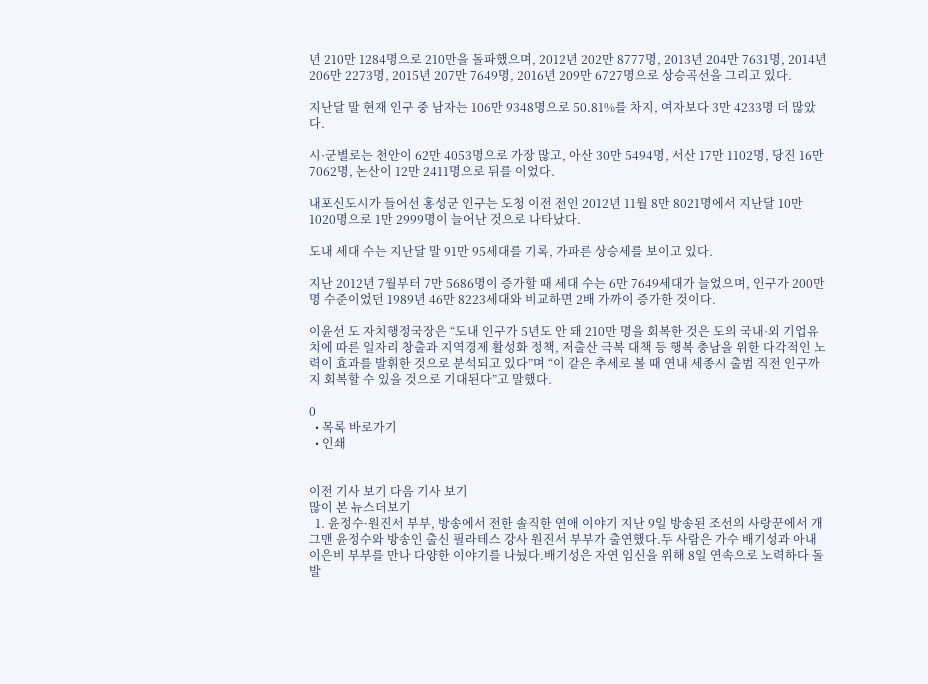년 210만 1284명으로 210만을 돌파했으며, 2012년 202만 8777명, 2013년 204만 7631명, 2014년 206만 2273명, 2015년 207만 7649명, 2016년 209만 6727명으로 상승곡선을 그리고 있다.

지난달 말 현재 인구 중 남자는 106만 9348명으로 50.81%를 차지, 여자보다 3만 4233명 더 많았다.

시·군별로는 천안이 62만 4053명으로 가장 많고, 아산 30만 5494명, 서산 17만 1102명, 당진 16만 7062명, 논산이 12만 2411명으로 뒤를 이었다.

내포신도시가 들어선 홍성군 인구는 도청 이전 전인 2012년 11월 8만 8021명에서 지난달 10만 1020명으로 1만 2999명이 늘어난 것으로 나타났다.

도내 세대 수는 지난달 말 91만 95세대를 기록, 가파른 상승세를 보이고 있다.

지난 2012년 7월부터 7만 5686명이 증가할 때 세대 수는 6만 7649세대가 늘었으며, 인구가 200만 명 수준이었던 1989년 46만 8223세대와 비교하면 2배 가까이 증가한 것이다.

이윤선 도 자치행정국장은 “도내 인구가 5년도 안 돼 210만 명을 회복한 것은 도의 국내·외 기업유치에 따른 일자리 창출과 지역경제 활성화 정책, 저출산 극복 대책 등 행복 충남을 위한 다각적인 노력이 효과를 발휘한 것으로 분석되고 있다”며 “이 같은 추세로 볼 때 연내 세종시 출범 직전 인구까지 회복할 수 있을 것으로 기대된다”고 말했다.

0
  • 목록 바로가기
  • 인쇄


이전 기사 보기 다음 기사 보기
많이 본 뉴스더보기
  1. 윤정수·원진서 부부, 방송에서 전한 솔직한 연애 이야기 지난 9일 방송된 조선의 사랑꾼에서 개그맨 윤정수와 방송인 출신 필라테스 강사 원진서 부부가 출연했다.두 사람은 가수 배기성과 아내 이은비 부부를 만나 다양한 이야기를 나눴다.배기성은 자연 임신을 위해 8일 연속으로 노력하다 돌발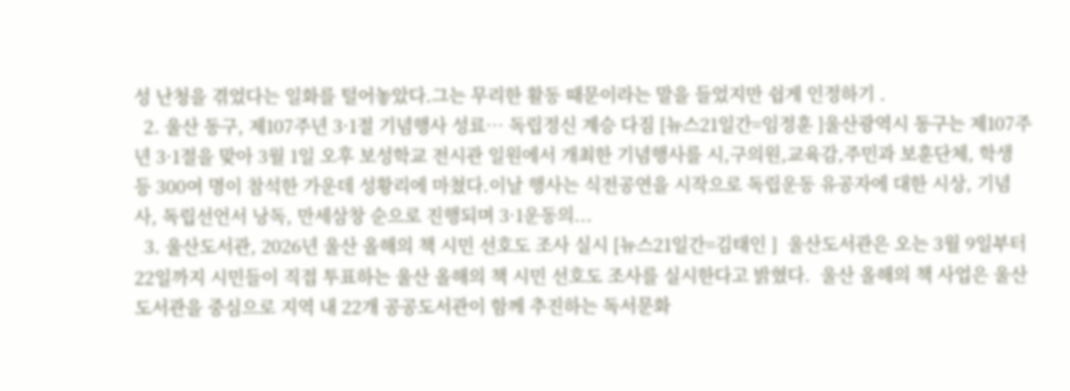성 난청을 겪었다는 일화를 털어놓았다.그는 무리한 활동 때문이라는 말을 들었지만 쉽게 인정하기 .
  2. 울산 동구, 제107주년 3·1절 기념행사 성료… 독립정신 계승 다짐 [뉴스21일간=임정훈 ]울산광역시 동구는 제107주년 3·1절을 맞아 3월 1일 오후 보성학교 전시관 일원에서 개최한 기념행사를 시,구의원,교육감,주민과 보훈단체, 학생 등 300여 명이 참석한 가운데 성황리에 마쳤다.이날 행사는 식전공연을 시작으로 독립운동 유공자에 대한 시상, 기념사, 독립선언서 낭독, 만세삼창 순으로 진행되며 3·1운동의...
  3. 울산도서관, 2026년 울산 올해의 책 시민 선호도 조사 실시 [뉴스21일간=김태인 ]  울산도서관은 오는 3월 9일부터 22일까지 시민들이 직접 투표하는 울산 올해의 책 시민 선호도 조사를 실시한다고 밝혔다.  울산 올해의 책 사업은 울산도서관을 중심으로 지역 내 22개 공공도서관이 함께 추진하는 독서문화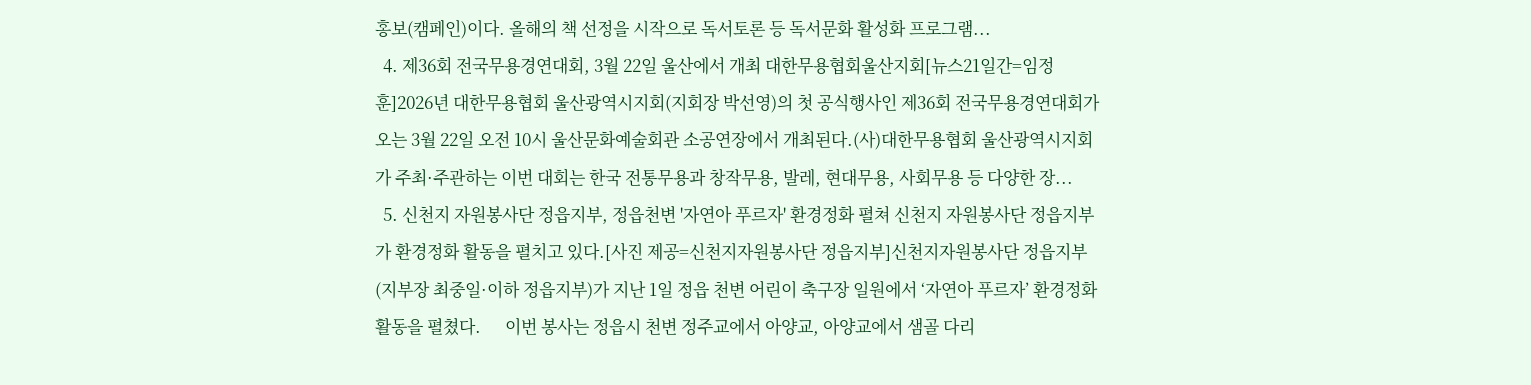홍보(캠페인)이다. 올해의 책 선정을 시작으로 독서토론 등 독서문화 활성화 프로그램...
  4. 제36회 전국무용경연대회, 3월 22일 울산에서 개최 대한무용협회울산지회[뉴스21일간=임정훈]2026년 대한무용협회 울산광역시지회(지회장 박선영)의 첫 공식행사인 제36회 전국무용경연대회가 오는 3월 22일 오전 10시 울산문화예술회관 소공연장에서 개최된다.(사)대한무용협회 울산광역시지회가 주최·주관하는 이번 대회는 한국 전통무용과 창작무용, 발레, 현대무용, 사회무용 등 다양한 장...
  5. 신천지 자원봉사단 정읍지부, 정읍천변 '자연아 푸르자' 환경정화 펼쳐 신천지 자원봉사단 정읍지부가 환경정화 활동을 펼치고 있다.[사진 제공=신천지자원봉사단 정읍지부]신천지자원봉사단 정읍지부(지부장 최중일·이하 정읍지부)가 지난 1일 정읍 천변 어린이 축구장 일원에서 ‘자연아 푸르자’ 환경정화 활동을 펼쳤다.      이번 봉사는 정읍시 천변 정주교에서 아양교, 아양교에서 샘골 다리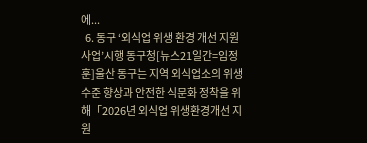에...
  6. 동구 ‘외식업 위생 환경 개선 지원 사업’시행 동구청[뉴스21일간=임정훈]울산 동구는 지역 외식업소의 위생 수준 향상과 안전한 식문화 정착을 위해「2026년 외식업 위생환경개선 지원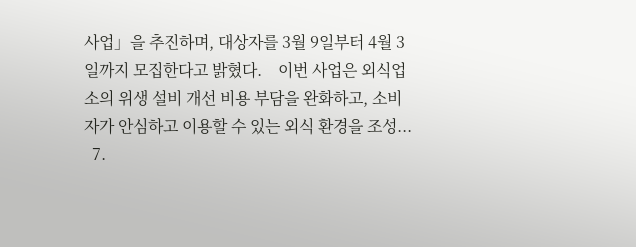사업」을 추진하며, 대상자를 3월 9일부터 4월 3일까지 모집한다고 밝혔다.    이번 사업은 외식업소의 위생 설비 개선 비용 부담을 완화하고, 소비자가 안심하고 이용할 수 있는 외식 환경을 조성...
  7.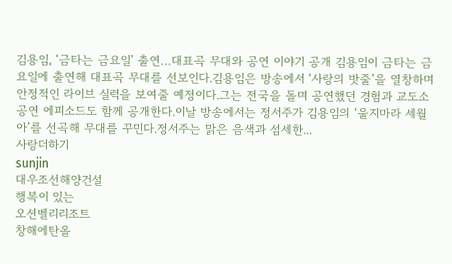김용임, ‘금타는 금요일’ 출연…대표곡 무대와 공연 이야기 공개 김용임이 금타는 금요일에 출연해 대표곡 무대를 선보인다.김용임은 방송에서 ‘사랑의 밧줄’을 열창하며 안정적인 라이브 실력을 보여줄 예정이다.그는 전국을 돌며 공연했던 경험과 교도소 공연 에피소드도 함께 공개한다.이날 방송에서는 정서주가 김용임의 ‘울지마라 세월아’를 선곡해 무대를 꾸민다.정서주는 맑은 음색과 섬세한...
사랑더하기
sunjin
대우조선해양건설
행복이 있는
오션벨리리조트
창해에탄올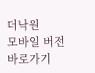더낙원
모바일 버전 바로가기